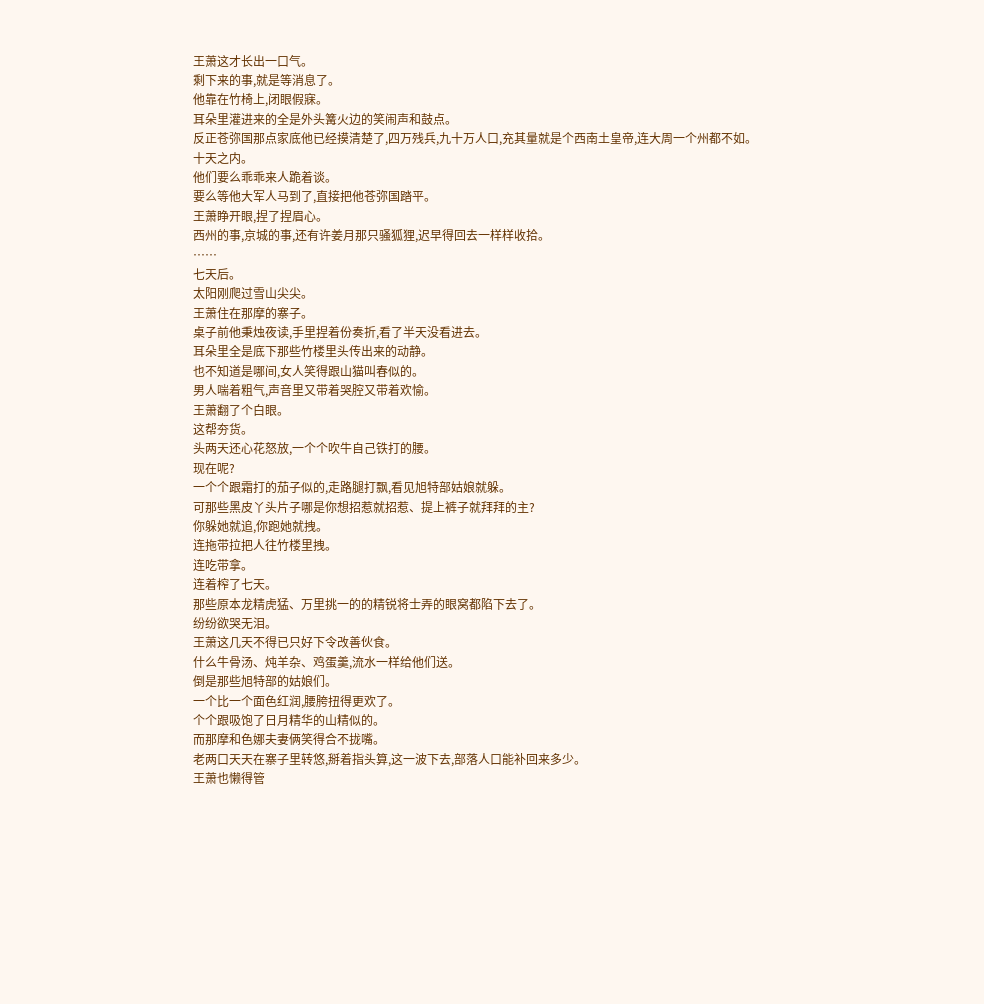王萧这才长出一口气。
剩下来的事,就是等消息了。
他靠在竹椅上,闭眼假寐。
耳朵里灌进来的全是外头篝火边的笑闹声和鼓点。
反正苍弥国那点家底他已经摸清楚了,四万残兵,九十万人口,充其量就是个西南土皇帝,连大周一个州都不如。
十天之内。
他们要么乖乖来人跪着谈。
要么等他大军人马到了,直接把他苍弥国踏平。
王萧睁开眼,捏了捏眉心。
西州的事,京城的事,还有许姜月那只骚狐狸,迟早得回去一样样收拾。
……
七天后。
太阳刚爬过雪山尖尖。
王萧住在那摩的寨子。
桌子前他秉烛夜读,手里捏着份奏折,看了半天没看进去。
耳朵里全是底下那些竹楼里头传出来的动静。
也不知道是哪间,女人笑得跟山猫叫春似的。
男人喘着粗气,声音里又带着哭腔又带着欢愉。
王萧翻了个白眼。
这帮夯货。
头两天还心花怒放,一个个吹牛自己铁打的腰。
现在呢?
一个个跟霜打的茄子似的,走路腿打飘,看见旭特部姑娘就躲。
可那些黑皮丫头片子哪是你想招惹就招惹、提上裤子就拜拜的主?
你躲她就追,你跑她就拽。
连拖带拉把人往竹楼里拽。
连吃带拿。
连着榨了七天。
那些原本龙精虎猛、万里挑一的的精锐将士弄的眼窝都陷下去了。
纷纷欲哭无泪。
王萧这几天不得已只好下令改善伙食。
什么牛骨汤、炖羊杂、鸡蛋羹,流水一样给他们送。
倒是那些旭特部的姑娘们。
一个比一个面色红润,腰胯扭得更欢了。
个个跟吸饱了日月精华的山精似的。
而那摩和色娜夫妻俩笑得合不拢嘴。
老两口天天在寨子里转悠,掰着指头算,这一波下去,部落人口能补回来多少。
王萧也懒得管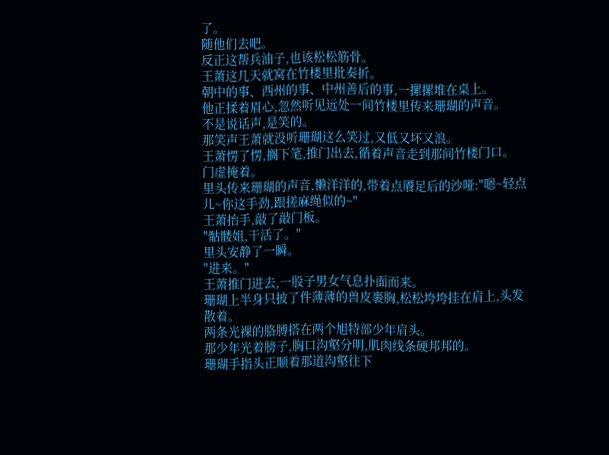了。
随他们去吧。
反正这帮兵油子,也该松松筋骨。
王萧这几天就窝在竹楼里批奏折。
朝中的事、西州的事、中州善后的事,一摞摞堆在桌上。
他正揉着眉心,忽然听见远处一间竹楼里传来珊瑚的声音。
不是说话声,是笑的。
那笑声王萧就没听珊瑚这么笑过,又低又坏又浪。
王萧愣了愣,搁下笔,推门出去,循着声音走到那间竹楼门口。
门虚掩着。
里头传来珊瑚的声音,懒洋洋的,带着点餍足后的沙哑:"嗯~轻点儿~你这手劲,跟搓麻绳似的~"
王萧抬手,敲了敲门板。
"骷髅姐,干活了。"
里头安静了一瞬。
"进来。"
王萧推门进去,一股子男女气息扑面而来。
珊瑚上半身只披了件薄薄的兽皮裹胸,松松垮垮挂在肩上,头发散着。
两条光裸的胳膊搭在两个旭特部少年肩头。
那少年光着膀子,胸口沟壑分明,肌肉线条硬邦邦的。
珊瑚手指头正顺着那道沟壑往下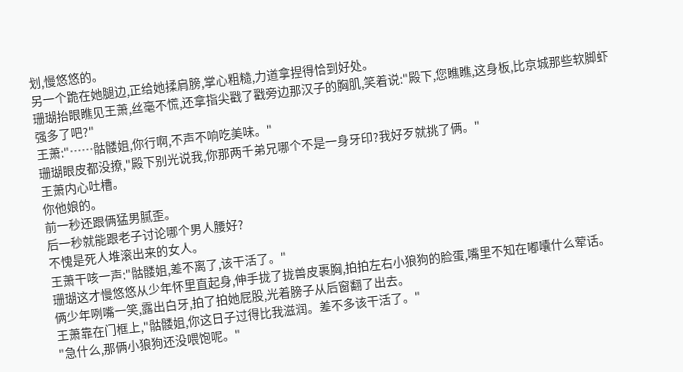划,慢悠悠的。
另一个跪在她腿边,正给她揉肩膀,掌心粗糙,力道拿捏得恰到好处。
珊瑚抬眼瞧见王萧,丝毫不慌,还拿指尖戳了戳旁边那汉子的胸肌,笑着说:"殿下,您瞧瞧,这身板,比京城那些软脚虾强多了吧?"
王萧:"……骷髅姐,你行啊,不声不响吃美味。"
珊瑚眼皮都没撩,"殿下别光说我,你那两千弟兄哪个不是一身牙印?我好歹就挑了俩。"
王萧内心吐槽。
你他娘的。
前一秒还跟俩猛男腻歪。
后一秒就能跟老子讨论哪个男人腰好?
不愧是死人堆滚出来的女人。
王萧干咳一声:"骷髅姐,差不离了,该干活了。"
珊瑚这才慢悠悠从少年怀里直起身,伸手拢了拢兽皮裹胸,拍拍左右小狼狗的脸蛋,嘴里不知在嘟囔什么荤话。
俩少年咧嘴一笑,露出白牙,拍了拍她屁股,光着膀子从后窗翻了出去。
王萧靠在门框上,"骷髅姐,你这日子过得比我滋润。差不多该干活了。"
"急什么,那俩小狼狗还没喂饱呢。"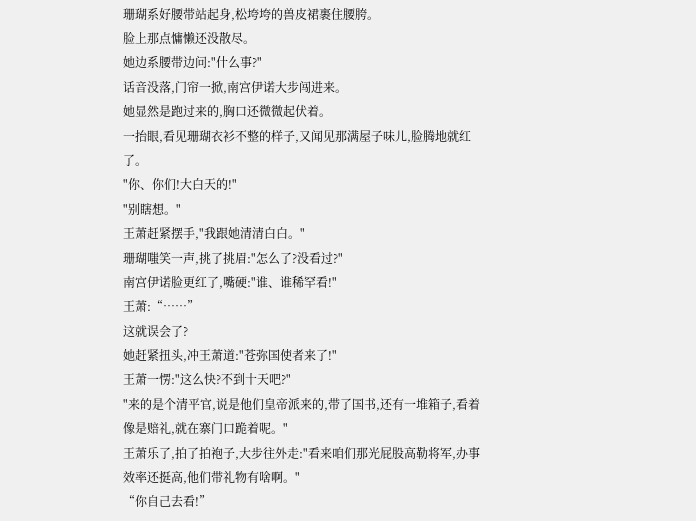珊瑚系好腰带站起身,松垮垮的兽皮裙裹住腰胯。
脸上那点慵懒还没散尽。
她边系腰带边问:"什么事?"
话音没落,门帘一掀,南宫伊诺大步闯进来。
她显然是跑过来的,胸口还微微起伏着。
一抬眼,看见珊瑚衣衫不整的样子,又闻见那满屋子味儿,脸腾地就红了。
"你、你们!大白天的!"
"别瞎想。"
王萧赶紧摆手,"我跟她清清白白。"
珊瑚嗤笑一声,挑了挑眉:"怎么了?没看过?"
南宫伊诺脸更红了,嘴硬:"谁、谁稀罕看!"
王萧:“……”
这就误会了?
她赶紧扭头,冲王萧道:"苍弥国使者来了!"
王萧一愣:"这么快?不到十天吧?"
"来的是个清平官,说是他们皇帝派来的,带了国书,还有一堆箱子,看着像是赔礼,就在寨门口跪着呢。"
王萧乐了,拍了拍袍子,大步往外走:"看来咱们那光屁股高勒将军,办事效率还挺高,他们带礼物有啥啊。"
“你自己去看!”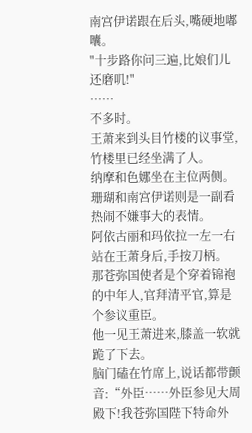南宫伊诺跟在后头,嘴硬地嘟囔。
"十步路你问三遍,比娘们儿还磨叽!"
……
不多时。
王萧来到头目竹楼的议事堂,竹楼里已经坐满了人。
纳摩和色娜坐在主位两侧。
珊瑚和南宫伊诺则是一副看热闹不嫌事大的表情。
阿依古丽和玛依拉一左一右站在王萧身后,手按刀柄。
那苍弥国使者是个穿着锦袍的中年人,官拜清平官,算是个参议重臣。
他一见王萧进来,膝盖一软就跪了下去。
脑门磕在竹席上,说话都带颤音:“外臣……外臣参见大周殿下!我苍弥国陛下特命外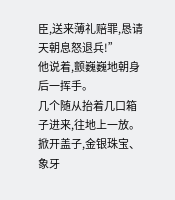臣,送来薄礼赔罪,恳请天朝息怒退兵!”
他说着,颤巍巍地朝身后一挥手。
几个随从抬着几口箱子进来,往地上一放。
掀开盖子,金银珠宝、象牙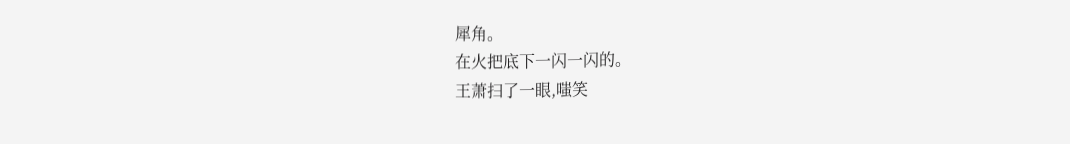犀角。
在火把底下一闪一闪的。
王萧扫了一眼,嗤笑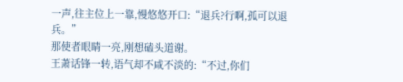一声,往主位上一靠,慢悠悠开口:“退兵?行啊,孤可以退兵。”
那使者眼睛一亮,刚想磕头道谢。
王萧话锋一转,语气却不咸不淡的:“不过,你们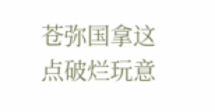苍弥国拿这点破烂玩意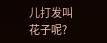儿打发叫花子呢?